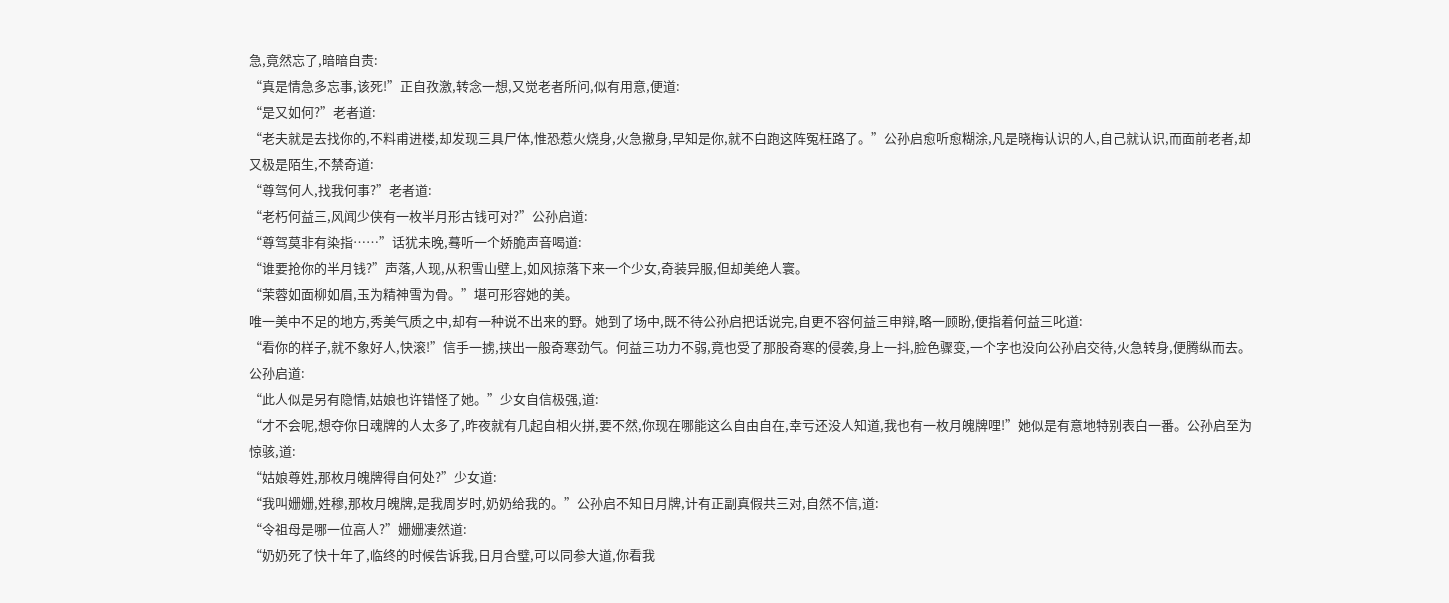急,竟然忘了,暗暗自责:
“真是情急多忘事,该死!”正自孜激,转念一想,又觉老者所问,似有用意,便道:
“是又如何?”老者道:
“老夫就是去找你的,不料甫进楼,却发现三具尸体,惟恐惹火烧身,火急撤身,早知是你,就不白跑这阵冤枉路了。”公孙启愈听愈糊涂,凡是晓梅认识的人,自己就认识,而面前老者,却又极是陌生,不禁奇道:
“尊驾何人,找我何事?”老者道:
“老朽何益三,风闻少侠有一枚半月形古钱可对?”公孙启道:
“尊驾莫非有染指……”话犹未晚,蓦听一个娇脆声音喝道:
“谁要抢你的半月钱?”声落,人现,从积雪山壁上,如风掠落下来一个少女,奇装异服,但却美绝人寰。
“茉蓉如面柳如眉,玉为精神雪为骨。”堪可形容她的美。
唯一美中不足的地方,秀美气质之中,却有一种说不出来的野。她到了场中,既不待公孙启把话说完,自更不容何益三申辩,略一顾盼,便指着何益三叱道:
“看你的样子,就不象好人,快滚!”信手一掳,挟出一般奇寒劲气。何益三功力不弱,竟也受了那股奇寒的侵袭,身上一抖,脸色骤变,一个字也没向公孙启交待,火急转身,便腾纵而去。公孙启道:
“此人似是另有隐情,姑娘也许错怪了她。”少女自信极强,道:
“才不会呢,想夺你日魂牌的人太多了,昨夜就有几起自相火拼,要不然,你现在哪能这么自由自在,幸亏还没人知道,我也有一枚月魄牌哩!”她似是有意地特别表白一番。公孙启至为惊骇,道:
“姑娘尊姓,那枚月魄牌得自何处?”少女道:
“我叫姗姗,姓穆,那枚月魄牌,是我周岁时,奶奶给我的。”公孙启不知日月牌,计有正副真假共三对,自然不信,道:
“令祖母是哪一位高人?”姗姗凄然道:
“奶奶死了快十年了,临终的时候告诉我,日月合璧,可以同参大道,你看我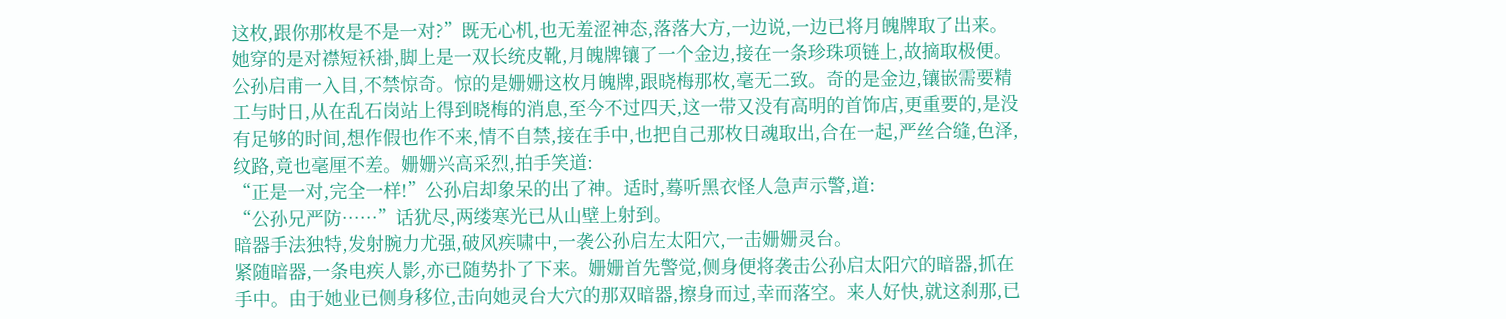这枚,跟你那枚是不是一对?”既无心机,也无羞涩神态,落落大方,一边说,一边已将月魄牌取了出来。
她穿的是对襟短袄褂,脚上是一双长统皮靴,月魄牌镶了一个金边,接在一条珍珠项链上,故摘取极便。
公孙启甫一入目,不禁惊奇。惊的是姗姗这枚月魄牌,跟晓梅那枚,毫无二致。奇的是金边,镶嵌需要精工与时日,从在乱石岗站上得到晓梅的消息,至今不过四天,这一带又没有高明的首饰店,更重要的,是没有足够的时间,想作假也作不来,情不自禁,接在手中,也把自己那枚日魂取出,合在一起,严丝合缝,色泽,纹路,竟也毫厘不差。姗姗兴高采烈,拍手笑道:
“正是一对,完全一样!”公孙启却象呆的出了神。适时,蓦听黑衣怪人急声示警,道:
“公孙兄严防……”话犹尽,两缕寒光已从山壁上射到。
暗器手法独特,发射腕力尤强,破风疾啸中,一袭公孙启左太阳穴,一击姗姗灵台。
紧随暗器,一条电疾人影,亦已随势扑了下来。姗姗首先警觉,侧身便将袭击公孙启太阳穴的暗器,抓在手中。由于她业已侧身移位,击向她灵台大穴的那双暗器,擦身而过,幸而落空。来人好快,就这刹那,已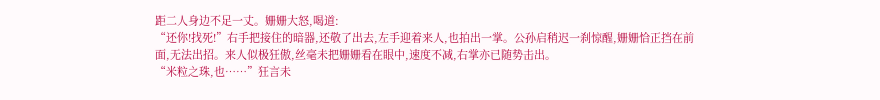距二人身边不足一丈。姗姗大怒,喝道:
“还你!找死!”右手把接住的暗器,还敬了出去,左手迎着来人,也拍出一掌。公孙启稍迟一刹惊醒,姗姗恰正挡在前面,无法出招。来人似极狂傲,丝毫未把姗姗看在眼中,速度不减,右掌亦已随势击出。
“米粒之珠,也……”狂言未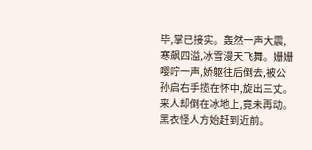毕,掌已接实。轰然一声大震,寒飙四溢,冰雪漫天飞舞。姗姗嘤咛一声,娇躯往后倒去,被公孙启右手揽在怀中,旋出三丈。来人却倒在冰地上,竟未再动。黑衣怪人方始赶到近前。